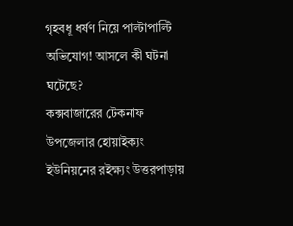গৃহবধূ ধর্ষণ নিয়ে পাল্টাপাল্টি অভিযোগ! আসলে কী ঘটনা ঘটেছে?
কক্সবাজারের টেকনাফ উপজেলার হোয়াইক্যং ইউনিয়নের রইক্ষ্যং উত্তরপাড়ায়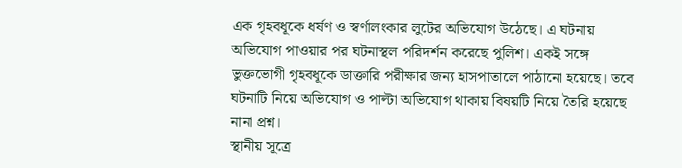এক গৃহবধূকে ধর্ষণ ও স্বর্ণালংকার লুটের অভিযোগ উঠেছে। এ ঘটনায় অভিযোগ পাওয়ার পর ঘটনাস্থল পরিদর্শন করেছে পুলিশ। একই সঙ্গে ভুক্তভোগী গৃহবধূকে ডাক্তারি পরীক্ষার জন্য হাসপাতালে পাঠানো হয়েছে। তবে ঘটনাটি নিয়ে অভিযোগ ও পাল্টা অভিযোগ থাকায় বিষয়টি নিয়ে তৈরি হয়েছে নানা প্রশ্ন।
স্থানীয় সূত্রে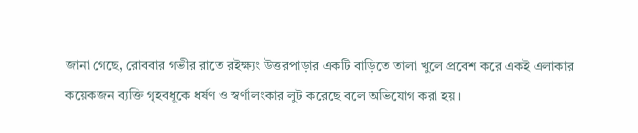জানা গেছে, রোববার গভীর রাতে রইক্ষ্যং উত্তরপাড়ার একটি বাড়িতে তালা খুলে প্রবেশ করে একই এলাকার কয়েকজন ব্যক্তি গৃহবধূকে ধর্ষণ ও স্বর্ণালংকার লুট করেছে বলে অভিযোগ করা হয়।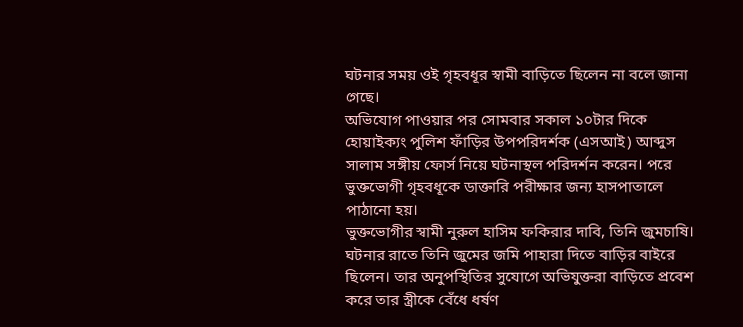ঘটনার সময় ওই গৃহবধূর স্বামী বাড়িতে ছিলেন না বলে জানা গেছে।
অভিযোগ পাওয়ার পর সোমবার সকাল ১০টার দিকে হোয়াইক্যং পুলিশ ফাঁড়ির উপপরিদর্শক (এসআই) আব্দুস সালাম সঙ্গীয় ফোর্স নিয়ে ঘটনাস্থল পরিদর্শন করেন। পরে ভুক্তভোগী গৃহবধূকে ডাক্তারি পরীক্ষার জন্য হাসপাতালে পাঠানো হয়।
ভুক্তভোগীর স্বামী নুরুল হাসিম ফকিরার দাবি, তিনি জুমচাষি। ঘটনার রাতে তিনি জুমের জমি পাহারা দিতে বাড়ির বাইরে ছিলেন। তার অনুপস্থিতির সুযোগে অভিযুক্তরা বাড়িতে প্রবেশ করে তার স্ত্রীকে বেঁধে ধর্ষণ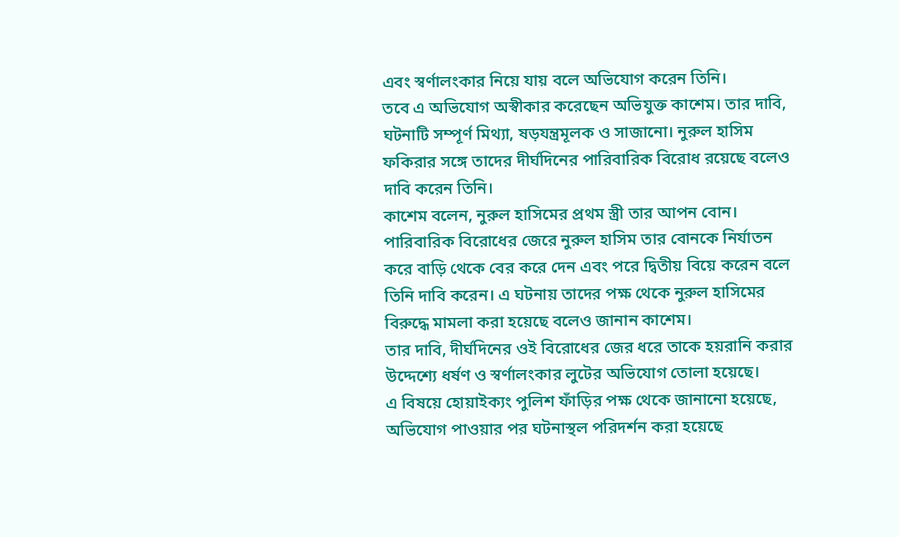এবং স্বর্ণালংকার নিয়ে যায় বলে অভিযোগ করেন তিনি।
তবে এ অভিযোগ অস্বীকার করেছেন অভিযুক্ত কাশেম। তার দাবি, ঘটনাটি সম্পূর্ণ মিথ্যা, ষড়যন্ত্রমূলক ও সাজানো। নুরুল হাসিম ফকিরার সঙ্গে তাদের দীর্ঘদিনের পারিবারিক বিরোধ রয়েছে বলেও দাবি করেন তিনি।
কাশেম বলেন, নুরুল হাসিমের প্রথম স্ত্রী তার আপন বোন। পারিবারিক বিরোধের জেরে নুরুল হাসিম তার বোনকে নির্যাতন করে বাড়ি থেকে বের করে দেন এবং পরে দ্বিতীয় বিয়ে করেন বলে তিনি দাবি করেন। এ ঘটনায় তাদের পক্ষ থেকে নুরুল হাসিমের বিরুদ্ধে মামলা করা হয়েছে বলেও জানান কাশেম।
তার দাবি, দীর্ঘদিনের ওই বিরোধের জের ধরে তাকে হয়রানি করার উদ্দেশ্যে ধর্ষণ ও স্বর্ণালংকার লুটের অভিযোগ তোলা হয়েছে।
এ বিষয়ে হোয়াইক্যং পুলিশ ফাঁড়ির পক্ষ থেকে জানানো হয়েছে, অভিযোগ পাওয়ার পর ঘটনাস্থল পরিদর্শন করা হয়েছে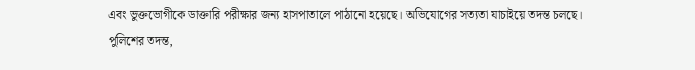এবং ভুক্তভোগীকে ডাক্তারি পরীক্ষার জন্য হাসপাতালে পাঠানো হয়েছে। অভিযোগের সত্যতা যাচাইয়ে তদন্ত চলছে।
পুলিশের তদন্ত,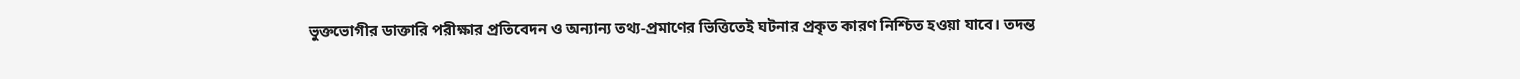ভুক্তভোগীর ডাক্তারি পরীক্ষার প্রতিবেদন ও অন্যান্য তথ্য-প্রমাণের ভিত্তিতেই ঘটনার প্রকৃত কারণ নিশ্চিত হওয়া যাবে। তদন্ত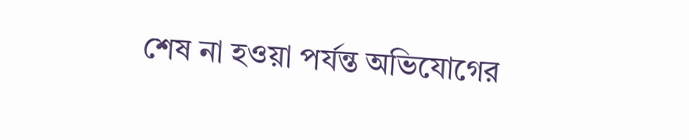শেষ না হওয়া পর্যন্ত অভিযোগের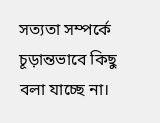সত্যতা সম্পর্কে চূড়ান্তভাবে কিছু বলা যাচ্ছে না।